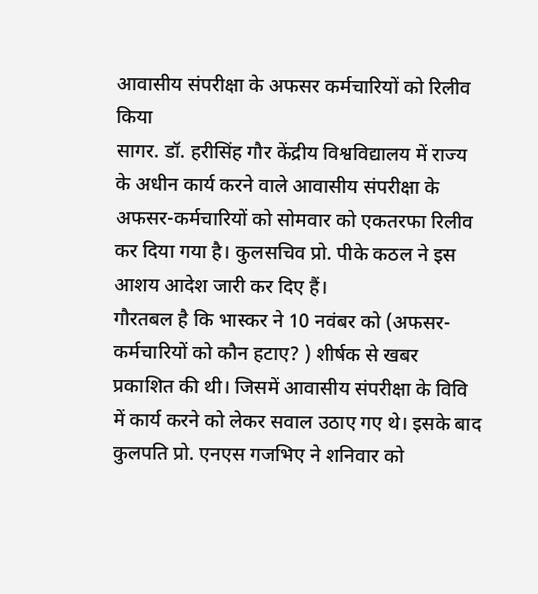आवासीय संपरीक्षा के अफसर कर्मचारियों को रिलीव किया
सागर. डॉ. हरीसिंह गौर केंद्रीय विश्वविद्यालय में राज्य के अधीन कार्य करने वाले आवासीय संपरीक्षा के अफसर-कर्मचारियों को सोमवार को एकतरफा रिलीव कर दिया गया है। कुलसचिव प्रो. पीके कठल ने इस आशय आदेश जारी कर दिए हैं।
गौरतबल है कि भास्कर ने 10 नवंबर को (अफसर-कर्मचारियों को कौन हटाए? ) शीर्षक से खबर प्रकाशित की थी। जिसमें आवासीय संपरीक्षा के विवि में कार्य करने को लेकर सवाल उठाए गए थे। इसके बाद कुलपति प्रो. एनएस गजभिए ने शनिवार को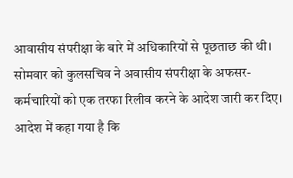आवासीय संपरीक्षा के बारे में अधिकारियों से पूछताछ की थी।
सोमवार को कुलसचिव ने अवासीय संपरीक्षा के अफसर-कर्मचारियों को एक तरफा रिलीव करने के आदेश जारी कर दिए। आदेश में कहा गया है कि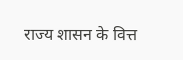राज्य शासन के वित्त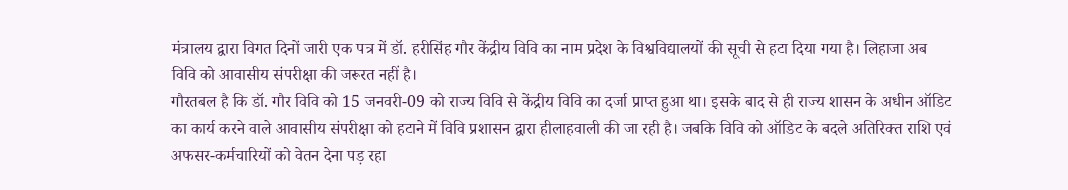मंत्रालय द्वारा विगत दिनों जारी एक पत्र में डॉ. हरीसिंह गौर केंद्रीय विवि का नाम प्रदेश के विश्वविद्यालयों की सूची से हटा दिया गया है। लिहाजा अब विवि को आवासीय संपरीक्षा की जरूरत नहीं है।
गौरतबल है कि डॉ. गौर विवि को 15 जनवरी-09 को राज्य विवि से केंद्रीय विवि का दर्जा प्राप्त हुआ था। इसके बाद से ही राज्य शासन के अधीन ऑडिट का कार्य करने वाले आवासीय संपरीक्षा को हटाने में विवि प्रशासन द्वारा हीलाहवाली की जा रही है। जबकि विवि को ऑडिट के बदले अतिरिक्त राशि एवं अफसर-कर्मचारियों को वेतन देना पड़ रहा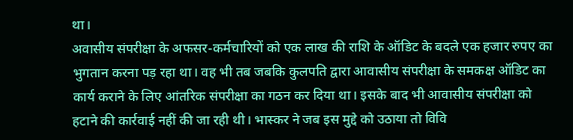था।
अवासीय संपरीक्षा के अफसर-कर्मचारियों को एक लाख की राशि के ऑडिट के बदले एक हजार रुपए का भुगतान करना पड़ रहा था। वह भी तब जबकि कुलपति द्वारा आवासीय संपरीक्षा के समकक्ष ऑडिट का कार्य कराने के लिए आंतरिक संपरीक्षा का गठन कर दिया था। इसके बाद भी आवासीय संपरीक्षा को हटाने की कार्रवाई नहीं की जा रही थी। भास्कर ने जब इस मुद्दे को उठाया तो विवि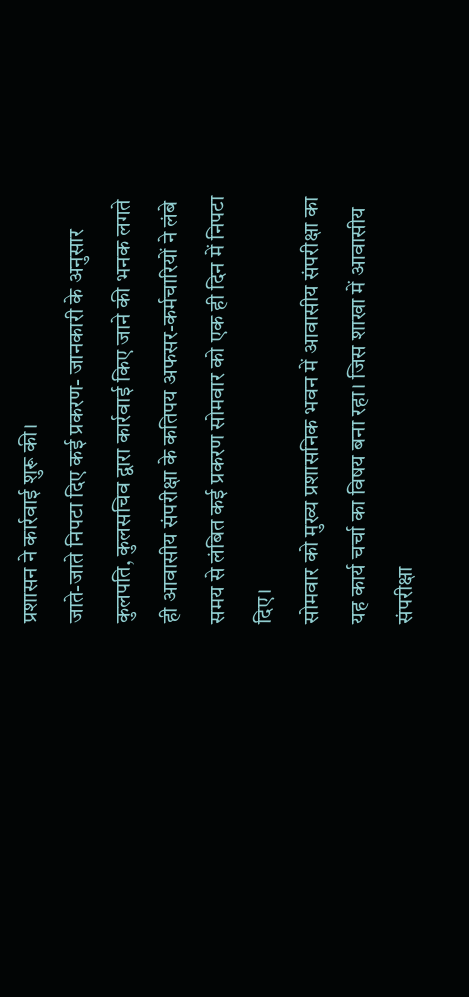प्रशासन ने कार्रवाई शुरू की।
जाते-जाते निपटा दिए कई प्रकरण- जानकारी के अनुसार कुलपति, कुलसचिव द्वारा कार्रवाई किए जाने की भनक लगते ही आवासीय संपरीक्षा के कतिपय अफसर-कर्मचारियों ने लंबे समय से लंबित कई प्रकरण सोमवार को एक ही दिन में निपटा दिए।
सोमवार को मुख्य प्रशासनिक भवन में आवासीय संपरीक्षा का यह कार्य चर्चा का विषय बना रहा। जिस शाखा में आवासीय संपरीक्षा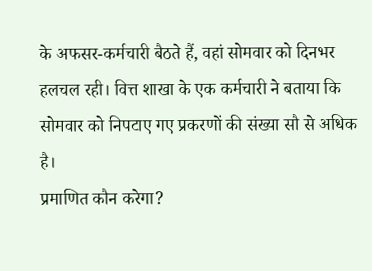के अफसर-कर्मचारी बैठते हैं, वहां सोमवार को दिनभर हलचल रही। वित्त शाखा के एक कर्मचारी ने बताया कि सोमवार को निपटाए गए प्रकरणों की संख्या सौ से अधिक है।
प्रमाणित कौन करेगा?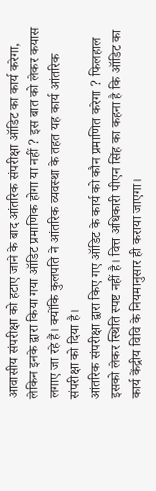आवासीय संपरीक्षा को हटाए जाने के बाद आंतरिक संपरीक्षा ऑडिट का कार्य करेगा, लेकिन इनके द्वारा किया गया ऑडिट प्रमाणिक होगा या नहीं ? इस बात को लेकर कयास लगाए जा रहे हैं। क्योंकि कुलपति ने आंतरिक व्यवस्था के तहत यह कार्य आंतरिक संपरीक्षा को दिया है।
आंतरिक संपरीक्षा द्वारा किए गए ऑडिट के कार्य को कौन प्रमाणित करेगा ? फिलहाल इसको लेकर स्थिति स्पष्ट नहीं है। वित्त अधिकारी पीएन सिंह का कहना है कि ऑडिट का कार्य केंद्रीय विवि के नियमानुसार ही कराया जाएगा।